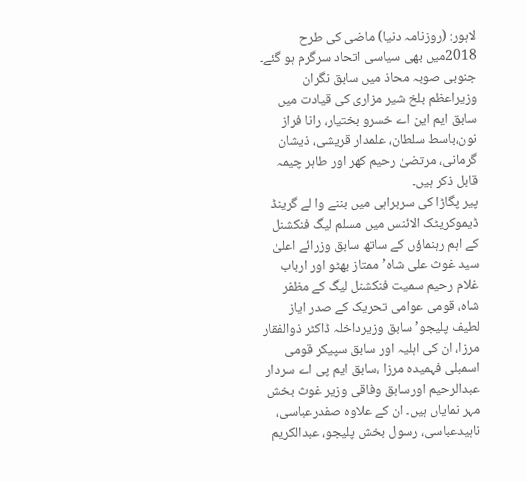لاہور: (روزنامہ دنیا) ماضی کی طرح 2018میں بھی سیاسی اتحاد سرگرم ہو گئے۔ جنوبی صوبہ محاذ میں سابق نگران وزیراعظم بلخ شیر مزاری کی قیادت میں سابق ایم این اے خسرو بختیار، رانا فراز نون،باسط سلطان، علمدار قریشی، ذیشان گرمانی، مرتضیٰ رحیم کھر اور طاہر چیمہ قابل ذکر ہیں۔
پیر پگاڑا کی سربراہی میں بننے وا لے گرینڈ ڈیموکریٹک الائنس میں مسلم لیگ فنکشنل کے اہم رہنماؤں کے ساتھ سابق وزرائے اعلیٰ سید غوث علی شاہ’ ممتاز بھٹو اور ارباب غلام رحیم سمیت فنکشنل لیگ کے مظفر شاہ، قومی عوامی تحریک کے صدر ایاز لطیف پلیجو’ سابق وزیرداخلہ ڈاکٹر ذوالفقار مرزا، ان کی اہلیہ اور سابق سپیکر قومی اسمبلی فہمیدہ مرزا ،سابق ایم پی اے سردار عبدالرحیم اورسابق وفاقی وزیر غوث بخش مہر نمایاں ہیں۔ ان کے علاوہ صفدرعباسی، ناہیدعباسی، رسول بخش پلیجو، عبدالکریم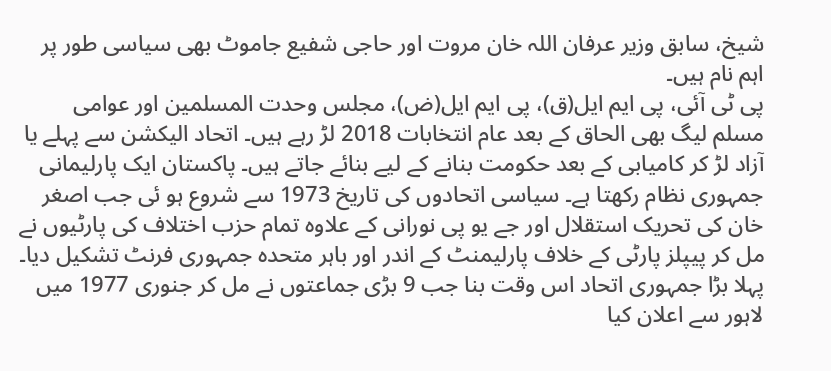شیخ، سابق وزیر عرفان اللہ خان مروت اور حاجی شفیع جاموٹ بھی سیاسی طور پر اہم نام ہیں۔
پی ٹی آئی، پی ایم ایل(ق)، پی ایم ایل(ض)، مجلس وحدت المسلمین اور عوامی مسلم لیگ بھی الحاق کے بعد عام انتخابات 2018 لڑ رہے ہیں۔ اتحاد الیکشن سے پہلے یا آزاد لڑ کر کامیابی کے بعد حکومت بنانے کے لیے بنائے جاتے ہیں۔ پاکستان ایک پارلیمانی جمہوری نظام رکھتا ہے۔ سیاسی اتحادوں کی تاریخ 1973 سے شروع ہو ئی جب اصغر خان کی تحریک استقلال اور جے یو پی نورانی کے علاوہ تمام حزب اختلاف کی پارٹیوں نے مل کر پیپلز پارٹی کے خلاف پارلیمنٹ کے اندر اور باہر متحدہ جمہوری فرنٹ تشکیل دیا۔
پہلا بڑا جمہوری اتحاد اس وقت بنا جب 9 بڑی جماعتوں نے مل کر جنوری 1977 میں لاہور سے اعلان کیا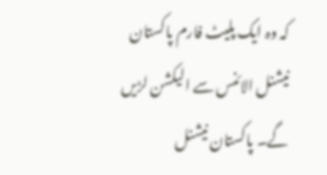کہ وہ ایک پلیٹ فارم پاکستان نیشنل الائنس سے الیکشن لڑیں گے۔ پاکستان نیشنل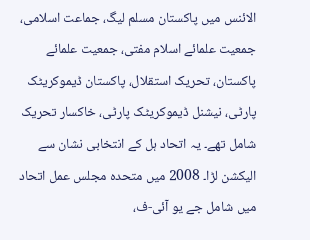الائنس میں پاکستان مسلم لیگ، جماعت اسلامی، جمعیت علمائے اسلام مفتی، جمعیت علمائے پاکستان، تحریک استقلال، پاکستان ڈیموکریٹک پارٹی، نیشنل ڈیموکریٹک پارٹی، خاکسار تحریک شامل تھے۔ یہ اتحاد ہل کے انتخابی نشان سے الیکشن لڑا۔ 2008 میں متحدہ مجلس عمل اتحاد میں شامل جے یو آئی-ف،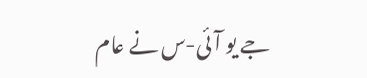جے یو آئی-س نے عام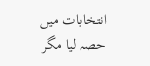انتخابات میں حصہ لیا مگر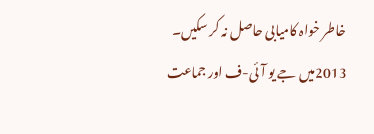خاطر خواہ کامیابی حاصل نہ کر سکیں۔ 2013میں جے یو آئی-ف اور جماعت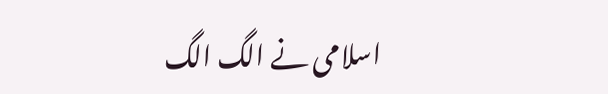اسلامی نے الگ الگ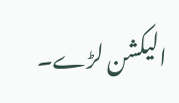الیکشن لڑے۔